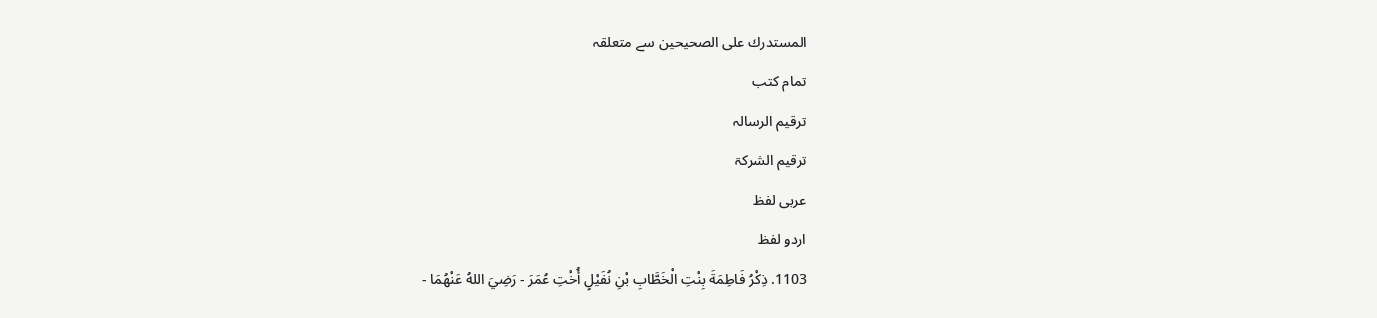المستدرك على الصحيحين سے متعلقہ
تمام کتب
ترقیم الرسالہ
ترقيم الشرکۃ
عربی لفظ
اردو لفظ
1103. ذِكْرُ فَاطِمَةَ بِنْتِ الْخَطَّابِ بْنِ نُفَيْلٍ أُخْتِ عُمَرَ - رَضِيَ اللهُ عَنْهُمَا -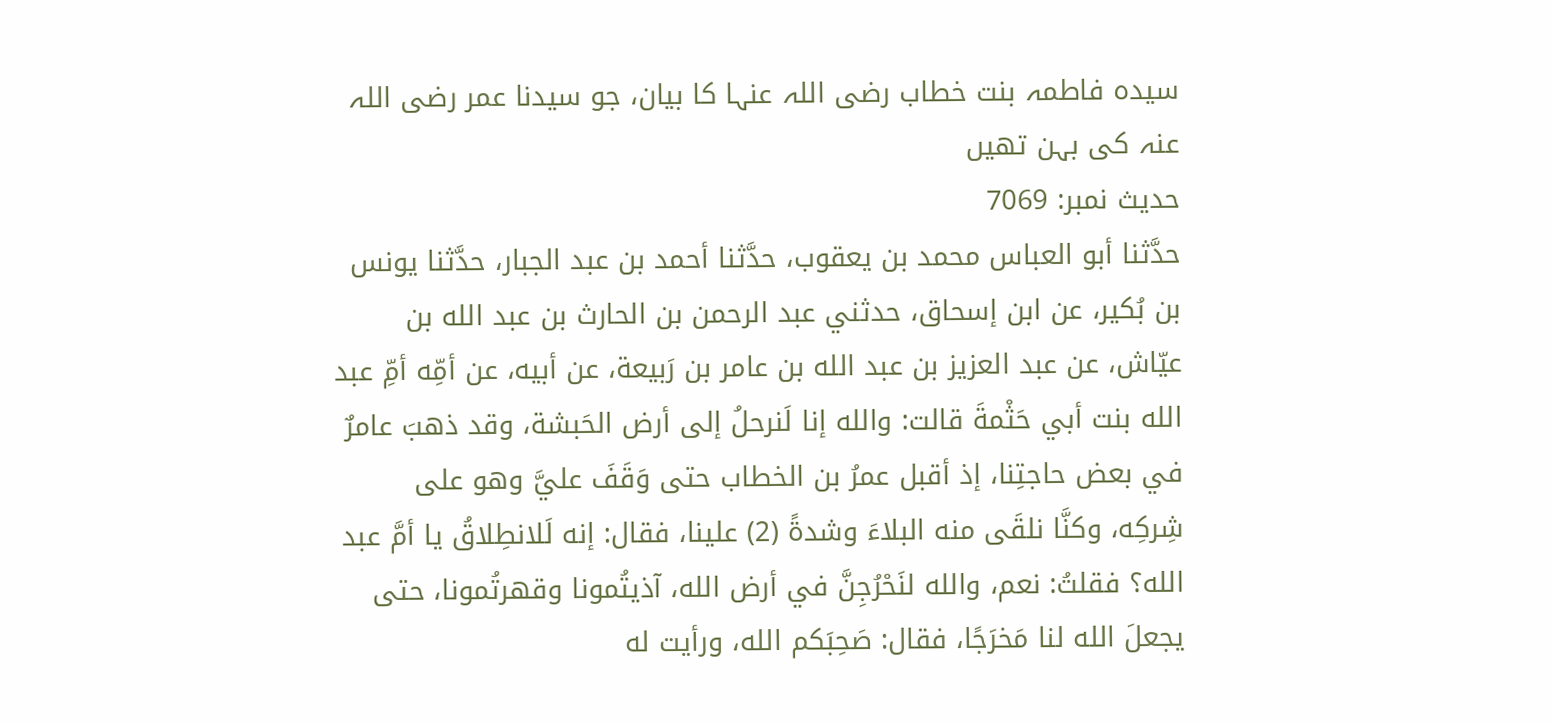سیدہ فاطمہ بنت خطاب رضی اللہ عنہا کا بیان، جو سیدنا عمر رضی اللہ عنہ کی بہن تھیں
حدیث نمبر: 7069
حدَّثنا أبو العباس محمد بن يعقوب، حدَّثنا أحمد بن عبد الجبار، حدَّثنا يونس بن بُكير، عن ابن إسحاق، حدثني عبد الرحمن بن الحارث بن عبد الله بن عيّاش، عن عبد العزيز بن عبد الله بن عامر بن رَبيعة، عن أبيه، عن أمِّه أمِّ عبد الله بنت أبي حَثْمةَ قالت: والله إنا لَنرحلُ إلى أرض الحَبشة، وقد ذهبَ عامرٌ في بعض حاجتِنا، إذ أقبل عمرُ بن الخطاب حتى وَقَفَ عليَّ وهو على شِركِه، وكنَّا نلقَى منه البلاءَ وشدةً (2) علينا، فقال: إنه لَلانطِلاقُ يا أمَّ عبد الله؟ فقلتُ: نعم، والله لنَحْرُجِنَّ في أرض الله، آذيتُمونا وقهرتُمونا، حتى يجعلَ الله لنا مَخرَجًا، فقال: صَحِبَكم الله، ورأيت له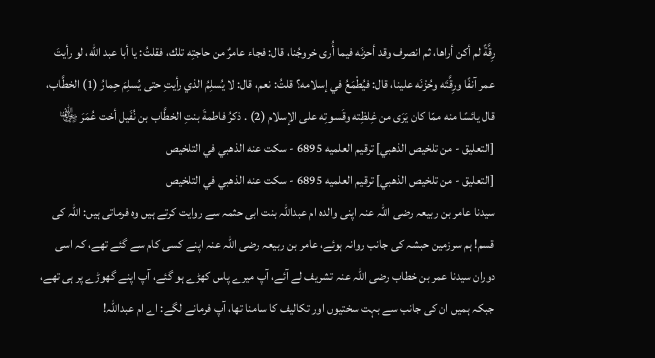رِقَّةً لم أكن أراها، ثم انصرف وقد أحزنَه فيما أُرى خروجُنا، قال: فجاء عامرٌ من حاجتِه تلك، فقلتُ: يا أبا عبد الله، لو رأيتَ عمر آنفًا ورِقَّتَه وحُزْنَه علينا، قال: فيُطْمَعُ في إسلامه؟ قلتُ: نعم، قال: لا يُسلِمُ الذي رأيتِ حتى يُسلِمَ حِمارُ (1) الخطَّاب، قال يائسًا منه ممّا كان يَرَى من غِلظِته وقَسوتِه على الإسلام (2) . ذكرُ فاطمةَ بنتِ الخطَّاب بن نُفَيل أخت عُمَرَ ﵄
[التعليق - من تلخيص الذهبي] ترقيم العلميه 6895 - سكت عنه الذهبي في التلخيص
[التعليق - من تلخيص الذهبي] ترقيم العلميه 6895 - سكت عنه الذهبي في التلخيص
سیدنا عامر بن ربیعہ رضی اللہ عنہ اپنی والدہ ام عبداللہ بنت ابی حثمہ سے روایت کرتے ہیں وہ فرماتی ہیں: اللہ کی قسم! ہم سرزمین حبشہ کی جانب روانہ ہوئے، عامر بن ربیعہ رضی اللہ عنہ اپنے کسی کام سے گئے تھے، کہ اسی دوران سیدنا عمر بن خطاب رضی اللہ عنہ تشریف لے آئے، آپ میرے پاس کھڑے ہو گئے، آپ اپنے گھوڑے پر ہی تھے، جبکہ ہمیں ان کی جانب سے بہت سختیوں اور تکالیف کا سامنا تھا، آپ فرمانے لگے: اے ام عبداللہ!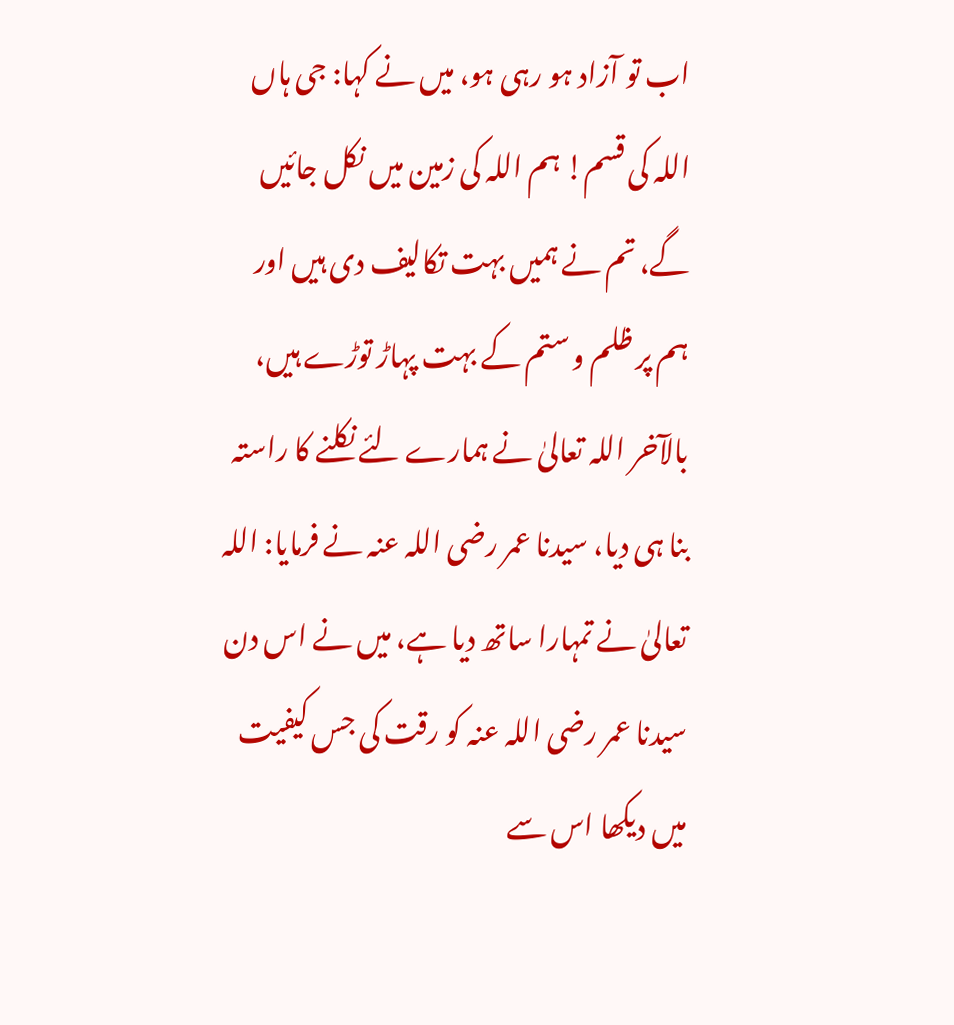اب تو آزاد ہو رہی ہو، میں نے کہا: جی ہاں اللہ کی قسم! ہم اللہ کی زمین میں نکل جائیں گے، تم نے ہمیں بہت تکالیف دی ہیں اور ہم پر ظلم و ستم کے بہت پہاڑ توڑے ہیں، بالآخر اللہ تعالیٰ نے ہمارے لئے نکلنے کا راستہ بنا ہی دیا، سیدنا عمر رضی اللہ عنہ نے فرمایا: اللہ تعالیٰ نے تمہارا ساتھ دیا ہے، میں نے اس دن سیدنا عمر رضی اللہ عنہ کو رقت کی جس کیفیت میں دیکھا اس سے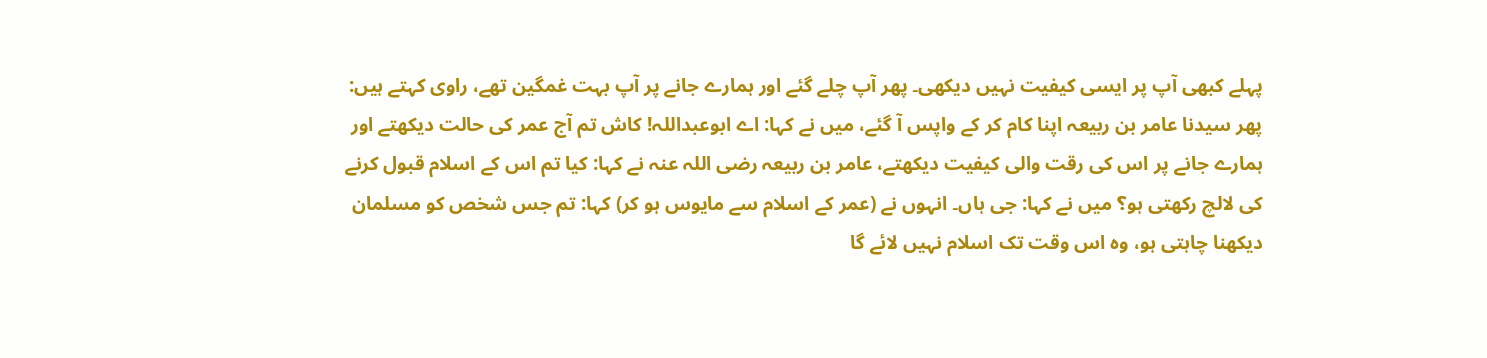پہلے کبھی آپ پر ایسی کیفیت نہیں دیکھی۔ پھر آپ چلے گئے اور ہمارے جانے پر آپ بہت غمگین تھے، راوی کہتے ہیں: پھر سیدنا عامر بن ربیعہ اپنا کام کر کے واپس آ گئے، میں نے کہا: اے ابوعبداللہ! کاش تم آج عمر کی حالت دیکھتے اور ہمارے جانے پر اس کی رقت والی کیفیت دیکھتے، عامر بن ربیعہ رضی اللہ عنہ نے کہا: کیا تم اس کے اسلام قبول کرنے کی لالچ رکھتی ہو؟ میں نے کہا: جی ہاں۔ انہوں نے (عمر کے اسلام سے مایوس ہو کر) کہا: تم جس شخص کو مسلمان دیکھنا چاہتی ہو، وہ اس وقت تک اسلام نہیں لائے گا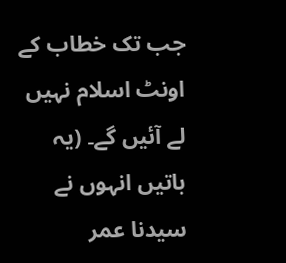جب تک خطاب کے اونٹ اسلام نہیں لے آئیں گے۔ (یہ باتیں انہوں نے سیدنا عمر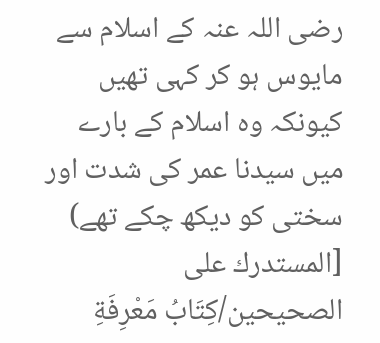رضی اللہ عنہ کے اسلام سے مایوس ہو کر کہی تھیں کیونکہ وہ اسلام کے بارے میں سیدنا عمر کی شدت اور سختی کو دیکھ چکے تھے) [المستدرك على الصحيحين/كِتَابُ مَعْرِفَةِ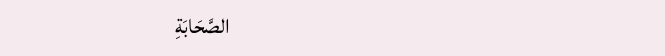الصَّحَابَةِ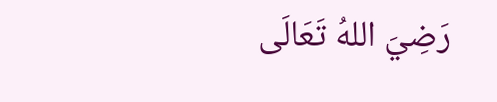رَضِيَ اللهُ تَعَالَى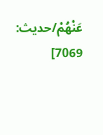عَنْهُمْ/حدیث: 7069]